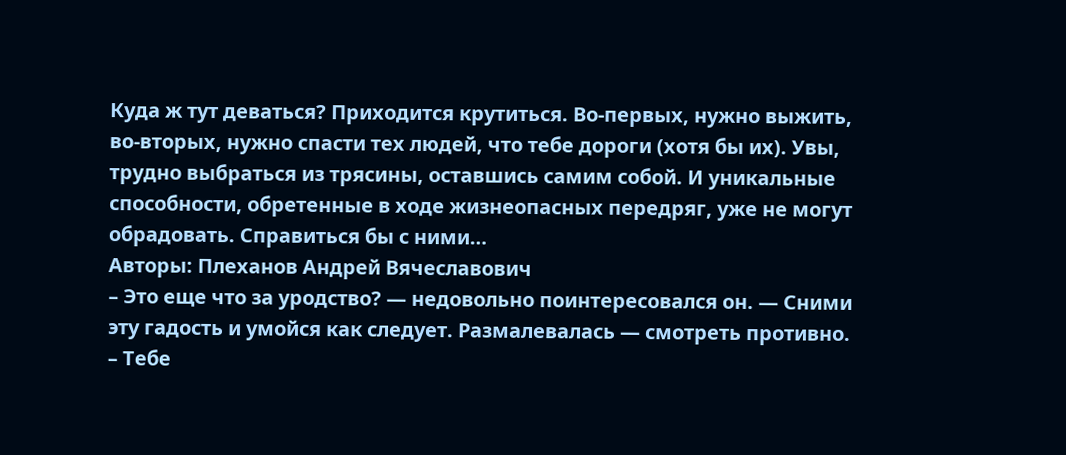Куда ж тут деваться? Приходится крутиться. Во-первых, нужно выжить, во-вторых, нужно спасти тех людей, что тебе дороги (хотя бы их). Увы, трудно выбраться из трясины, оставшись самим собой. И уникальные способности, обретенные в ходе жизнеопасных передряг, уже не могут обрадовать. Справиться бы с ними…
Авторы: Плеханов Андрей Вячеславович
– Это еще что за уродство? — недовольно поинтересовался он. — Сними эту гадость и умойся как следует. Размалевалась — смотреть противно.
– Тебе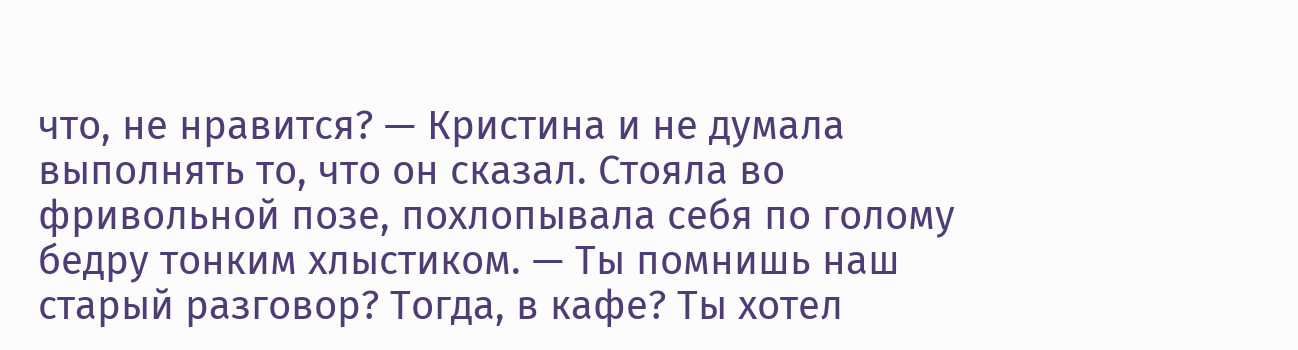что, не нравится? — Кристина и не думала выполнять то, что он сказал. Стояла во фривольной позе, похлопывала себя по голому бедру тонким хлыстиком. — Ты помнишь наш старый разговор? Тогда, в кафе? Ты хотел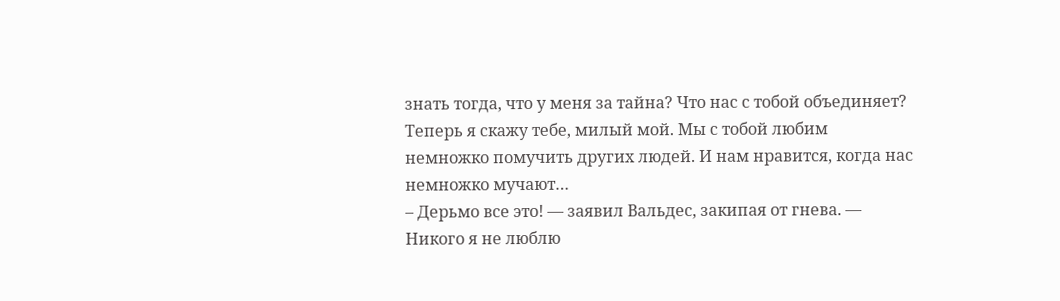знать тогда, что у меня за тайна? Что нас с тобой объединяет? Теперь я скажу тебе, милый мой. Мы с тобой любим немножко помучить других людей. И нам нравится, когда нас немножко мучают…
– Дерьмо все это! — заявил Вальдес, закипая от гнева. — Никого я не люблю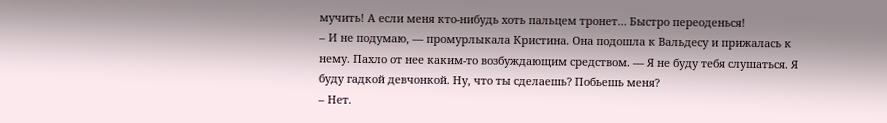мучить! А если меня кто-нибудь хоть пальцем тронет… Быстро переоденься!
– И не подумаю, — промурлыкала Кристина. Она подошла к Вальдесу и прижалась к нему. Пахло от нее каким-то возбуждающим средством. — Я не буду тебя слушаться. Я буду гадкой девчонкой. Ну, что ты сделаешь? Побьешь меня?
– Нет.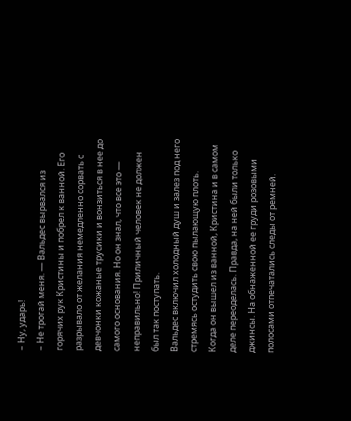– Ну, ударь!
– Не трогай меня. — Вальдес вырвался из горячих рук Кристины и побрел к ванной. Его разрывало от желания немедленно сорвать с девчонки кожаные трусики и вонзиться в нее до самого основания. Но он знал, что все это — неправильно! Приличный человек не должен был так поступать.
Вальдес включил холодный душ и залез под него стремясь остудить свою пылающую плоть.
Когда он вышел из ванной, Кристина и в самом деле переоделась. Правда, на ней были только джинсы. На обнаженной ее груди розовыми полосами отпечатались следы от ремней.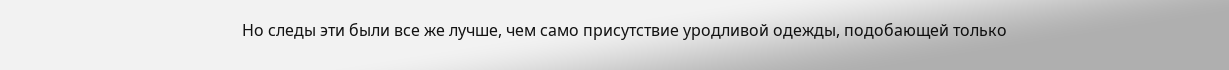Но следы эти были все же лучше, чем само присутствие уродливой одежды, подобающей только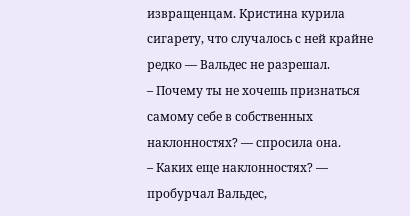извращенцам. Кристина курила сигарету, что случалось с ней крайне редко — Вальдес не разрешал.
– Почему ты не хочешь признаться самому себе в собственных наклонностях? — спросила она.
– Каких еще наклонностях? — пробурчал Вальдес,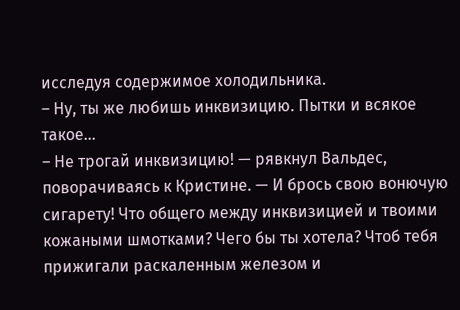исследуя содержимое холодильника.
– Ну, ты же любишь инквизицию. Пытки и всякое такое…
– Не трогай инквизицию! — рявкнул Вальдес, поворачиваясь к Кристине. — И брось свою вонючую сигарету! Что общего между инквизицией и твоими кожаными шмотками? Чего бы ты хотела? Чтоб тебя прижигали раскаленным железом и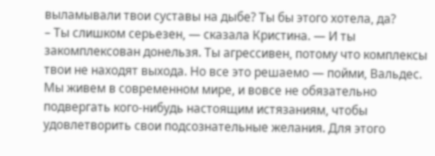выламывали твои суставы на дыбе? Ты бы этого хотела, да?
– Ты слишком серьезен, — сказала Кристина. — И ты закомплексован донельзя. Ты агрессивен, потому что комплексы твои не находят выхода. Но все это решаемо — пойми, Вальдес. Мы живем в современном мире, и вовсе не обязательно подвергать кого-нибудь настоящим истязаниям, чтобы удовлетворить свои подсознательные желания. Для этого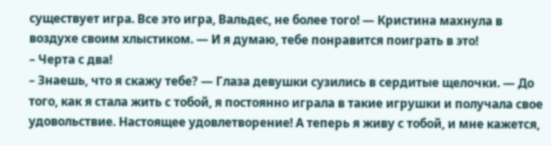существует игра. Все это игра, Вальдес, не более того! — Кристина махнула в воздухе своим хлыстиком. — И я думаю, тебе понравится поиграть в это!
– Черта с два!
– Знаешь, что я скажу тебе? — Глаза девушки сузились в сердитые щелочки. — До того, как я стала жить с тобой, я постоянно играла в такие игрушки и получала свое удовольствие. Настоящее удовлетворение! А теперь я живу с тобой, и мне кажется,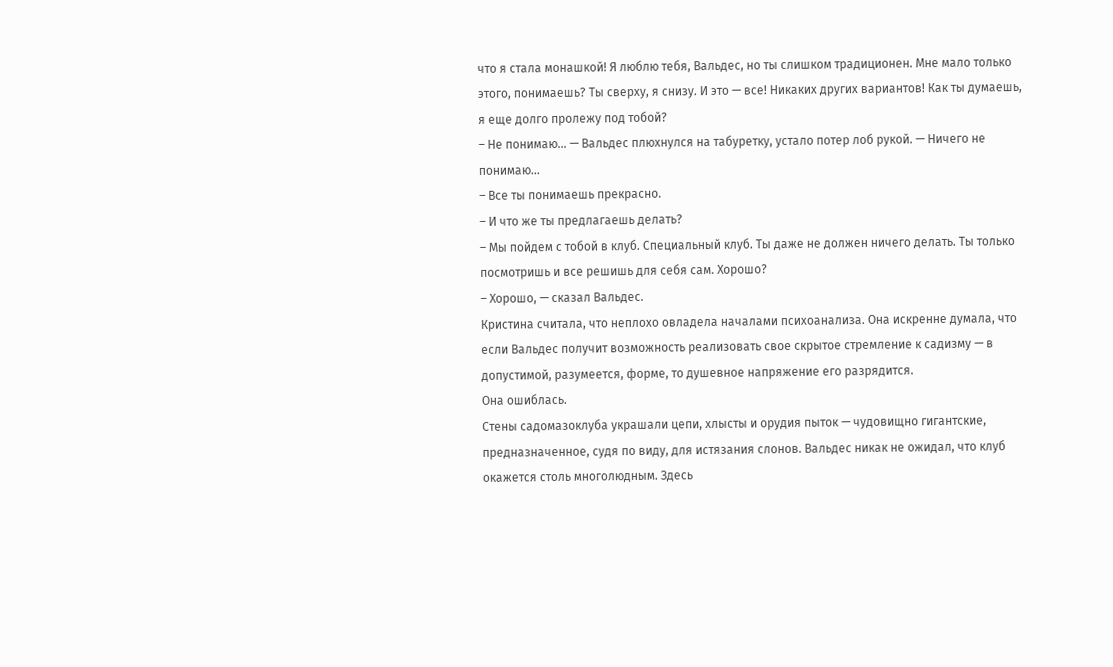что я стала монашкой! Я люблю тебя, Вальдес, но ты слишком традиционен. Мне мало только этого, понимаешь? Ты сверху, я снизу. И это — все! Никаких других вариантов! Как ты думаешь, я еще долго пролежу под тобой?
– Не понимаю… — Вальдес плюхнулся на табуретку, устало потер лоб рукой. — Ничего не понимаю…
– Все ты понимаешь прекрасно.
– И что же ты предлагаешь делать?
– Мы пойдем с тобой в клуб. Специальный клуб. Ты даже не должен ничего делать. Ты только посмотришь и все решишь для себя сам. Хорошо?
– Хорошо, — сказал Вальдес.
Кристина считала, что неплохо овладела началами психоанализа. Она искренне думала, что если Вальдес получит возможность реализовать свое скрытое стремление к садизму — в допустимой, разумеется, форме, то душевное напряжение его разрядится.
Она ошиблась.
Стены садомазоклуба украшали цепи, хлысты и орудия пыток — чудовищно гигантские, предназначенное, судя по виду, для истязания слонов. Вальдес никак не ожидал, что клуб окажется столь многолюдным. Здесь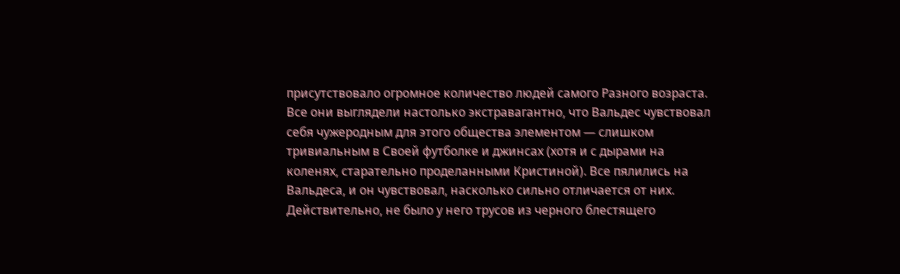присутствовало огромное количество людей самого Разного возраста. Все они выглядели настолько экстравагантно, что Вальдес чувствовал себя чужеродным для этого общества элементом — слишком тривиальным в Своей футболке и джинсах (хотя и с дырами на коленях, старательно проделанными Кристиной). Все пялились на Вальдеса, и он чувствовал, насколько сильно отличается от них. Действительно, не было у него трусов из черного блестящего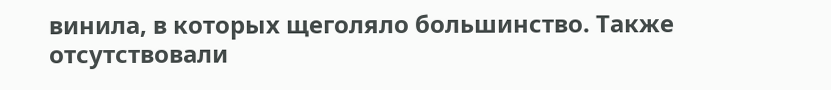винила, в которых щеголяло большинство. Также отсутствовали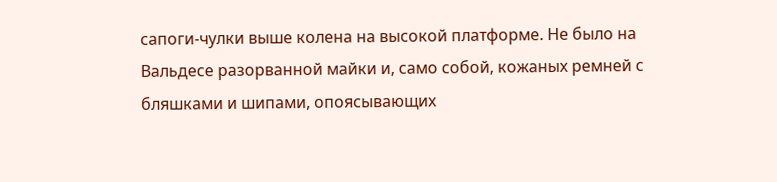сапоги-чулки выше колена на высокой платформе. Не было на Вальдесе разорванной майки и, само собой, кожаных ремней с бляшками и шипами, опоясывающих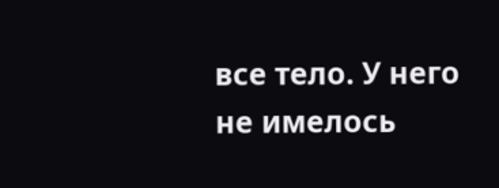все тело. У него не имелось